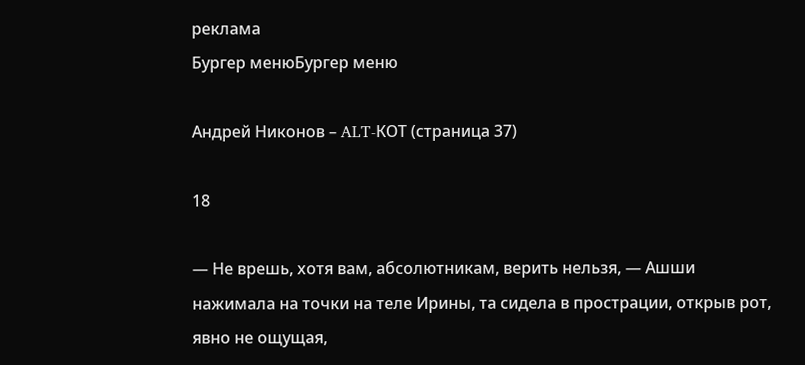реклама
Бургер менюБургер меню

Андрей Никонов – ALT-КОТ (страница 37)

18

— Не врешь, хотя вам, абсолютникам, верить нельзя, — Ашши нажимала на точки на теле Ирины, та сидела в прострации, открыв рот, явно не ощущая,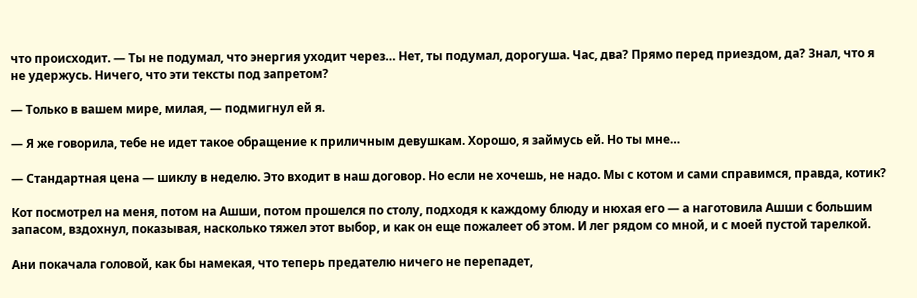что происходит. — Ты не подумал, что энергия уходит через… Нет, ты подумал, дорогуша. Час, два? Прямо перед приездом, да? Знал, что я не удержусь. Ничего, что эти тексты под запретом?

— Только в вашем мире, милая, — подмигнул ей я.

— Я же говорила, тебе не идет такое обращение к приличным девушкам. Хорошо, я займусь ей. Но ты мне…

— Стандартная цена — шиклу в неделю. Это входит в наш договор. Но если не хочешь, не надо. Мы с котом и сами справимся, правда, котик?

Кот посмотрел на меня, потом на Ашши, потом прошелся по столу, подходя к каждому блюду и нюхая его — а наготовила Ашши с большим запасом, вздохнул, показывая, насколько тяжел этот выбор, и как он еще пожалеет об этом. И лег рядом со мной, и с моей пустой тарелкой.

Ани покачала головой, как бы намекая, что теперь предателю ничего не перепадет,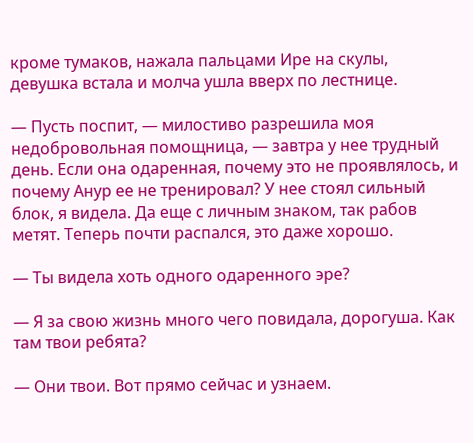кроме тумаков, нажала пальцами Ире на скулы, девушка встала и молча ушла вверх по лестнице.

— Пусть поспит, — милостиво разрешила моя недобровольная помощница, — завтра у нее трудный день. Если она одаренная, почему это не проявлялось, и почему Анур ее не тренировал? У нее стоял сильный блок, я видела. Да еще с личным знаком, так рабов метят. Теперь почти распался, это даже хорошо.

— Ты видела хоть одного одаренного эре?

— Я за свою жизнь много чего повидала, дорогуша. Как там твои ребята?

— Они твои. Вот прямо сейчас и узнаем.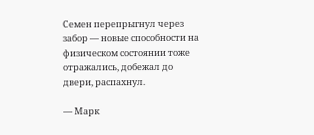Семен перепрыгнул через забор — новые способности на физическом состоянии тоже отражались, добежал до двери, распахнул.

— Марк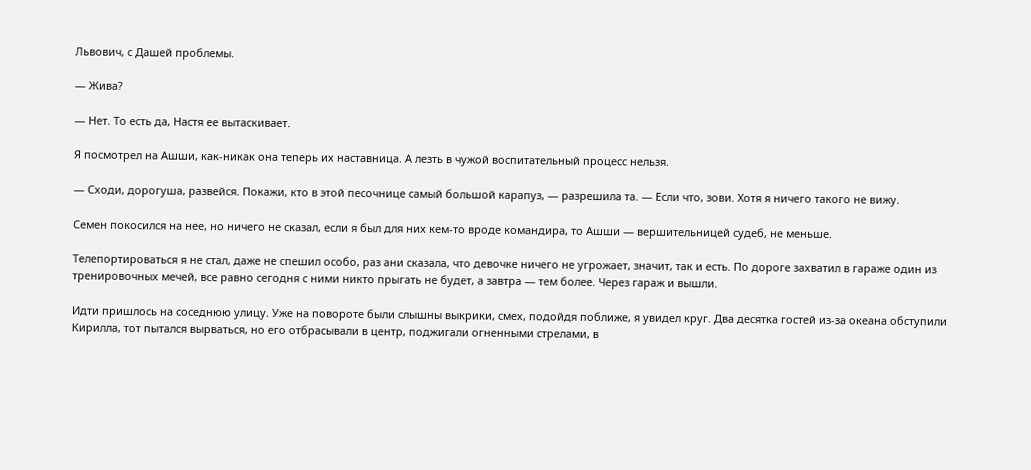Львович, с Дашей проблемы.

— Жива?

— Нет. То есть да, Настя ее вытаскивает.

Я посмотрел на Ашши, как-никак она теперь их наставница. А лезть в чужой воспитательный процесс нельзя.

— Сходи, дорогуша, развейся. Покажи, кто в этой песочнице самый большой карапуз, — разрешила та. — Если что, зови. Хотя я ничего такого не вижу.

Семен покосился на нее, но ничего не сказал, если я был для них кем-то вроде командира, то Ашши — вершительницей судеб, не меньше.

Телепортироваться я не стал, даже не спешил особо, раз ани сказала, что девочке ничего не угрожает, значит, так и есть. По дороге захватил в гараже один из тренировочных мечей, все равно сегодня с ними никто прыгать не будет, а завтра — тем более. Через гараж и вышли.

Идти пришлось на соседнюю улицу. Уже на повороте были слышны выкрики, смех, подойдя поближе, я увидел круг. Два десятка гостей из-за океана обступили Кирилла, тот пытался вырваться, но его отбрасывали в центр, поджигали огненными стрелами, в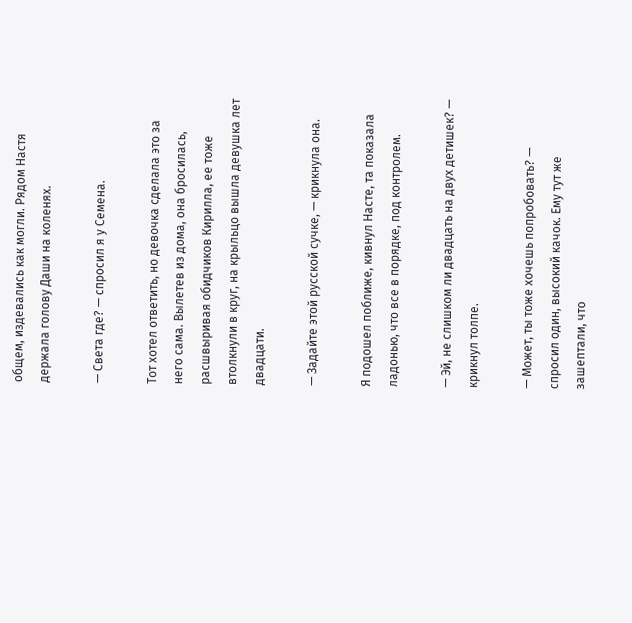общем, издевались как могли. Рядом Настя держала голову Даши на коленях.

— Света где? — спросил я у Семена.

Тот хотел ответить, но девочка сделала это за него сама. Вылетев из дома, она бросилась, расшвыривая обидчиков Кирилла, ее тоже втолкнули в круг, на крыльцо вышла девушка лет двадцати.

— Задайте этой русской сучке, — крикнула она.

Я подошел поближе, кивнул Насте, та показала ладонью, что все в порядке, под контролем.

— Эй, не слишком ли двадцать на двух детишек? — крикнул толпе.

— Может, ты тоже хочешь попробовать? — спросил один, высокий качок. Ему тут же зашептали, что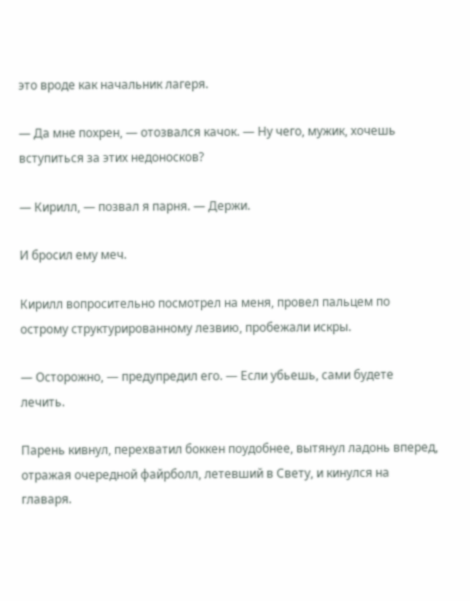это вроде как начальник лагеря.

— Да мне похрен, — отозвался качок. — Ну чего, мужик, хочешь вступиться за этих недоносков?

— Кирилл, — позвал я парня. — Держи.

И бросил ему меч.

Кирилл вопросительно посмотрел на меня, провел пальцем по острому структурированному лезвию, пробежали искры.

— Осторожно, — предупредил его. — Если убьешь, сами будете лечить.

Парень кивнул, перехватил боккен поудобнее, вытянул ладонь вперед, отражая очередной файрболл, летевший в Свету, и кинулся на главаря.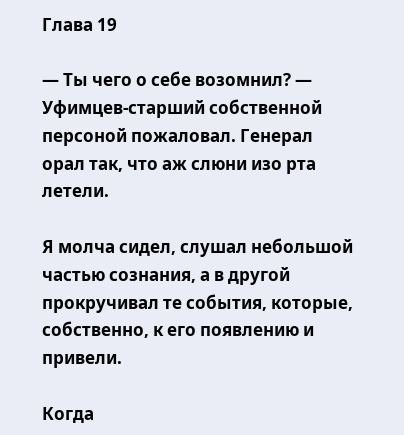Глава 19

— Ты чего о себе возомнил? — Уфимцев-старший собственной персоной пожаловал. Генерал орал так, что аж слюни изо рта летели.

Я молча сидел, слушал небольшой частью сознания, а в другой прокручивал те события, которые, собственно, к его появлению и привели.

Когда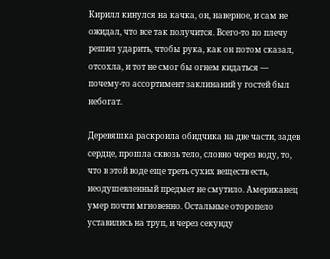Кирилл кинулся на качка, он, наверное, и сам не ожидал, что все так получится. Всего-то по плечу решил ударить, чтобы рука, как он потом сказал, отсохла, и тот не смог бы огнем кидаться — почему-то ассортимент заклинаний у гостей был небогат.

Деревяшка раскроила обидчика на две части, задев сердце, прошла сквозь тело, словно через воду, то, что в этой воде еще треть сухих веществ есть, неодушевленный предмет не смутило. Американец умер почти мгновенно. Остальные оторопело уставились на труп, и через секунду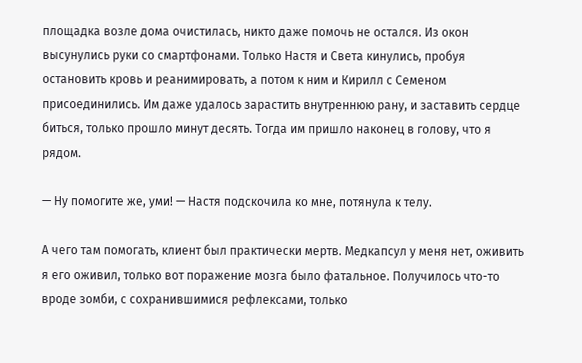площадка возле дома очистилась, никто даже помочь не остался. Из окон высунулись руки со смартфонами. Только Настя и Света кинулись, пробуя остановить кровь и реанимировать, а потом к ним и Кирилл с Семеном присоединились. Им даже удалось зарастить внутреннюю рану, и заставить сердце биться, только прошло минут десять. Тогда им пришло наконец в голову, что я рядом.

— Ну помогите же, уми! — Настя подскочила ко мне, потянула к телу.

А чего там помогать, клиент был практически мертв. Медкапсул у меня нет, оживить я его оживил, только вот поражение мозга было фатальное. Получилось что-то вроде зомби, с сохранившимися рефлексами, только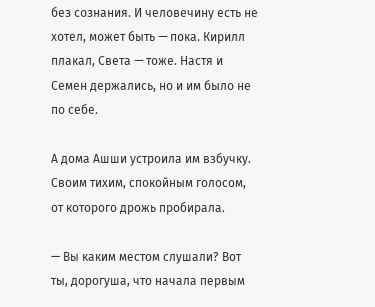без сознания. И человечину есть не хотел, может быть — пока. Кирилл плакал, Света — тоже. Настя и Семен держались, но и им было не по себе.

А дома Ашши устроила им взбучку. Своим тихим, спокойным голосом, от которого дрожь пробирала.

— Вы каким местом слушали? Вот ты, дорогуша, что начала первым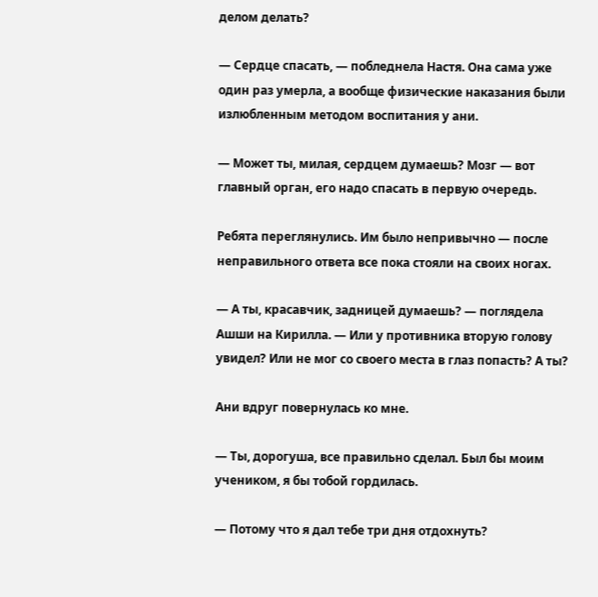делом делать?

— Сердце спасать, — побледнела Настя. Она сама уже один раз умерла, а вообще физические наказания были излюбленным методом воспитания у ани.

— Может ты, милая, сердцем думаешь? Мозг — вот главный орган, его надо спасать в первую очередь.

Ребята переглянулись. Им было непривычно — после неправильного ответа все пока стояли на своих ногах.

— А ты, красавчик, задницей думаешь? — поглядела Ашши на Кирилла. — Или у противника вторую голову увидел? Или не мог со своего места в глаз попасть? А ты?

Ани вдруг повернулась ко мне.

— Ты, дорогуша, все правильно сделал. Был бы моим учеником, я бы тобой гордилась.

— Потому что я дал тебе три дня отдохнуть?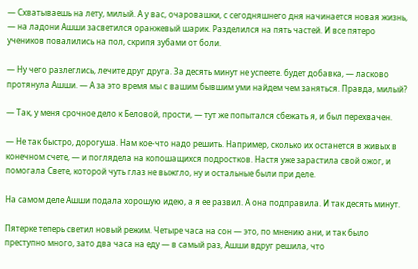— Схватываешь на лету, милый. А у вас, очаровашки, с сегодняшнего дня начинается новая жизнь, — на ладони Ашши засветился оранжевый шарик. Разделился на пять частей. И все пятеро учеников повалились на пол, скрипя зубами от боли.

— Ну чего разлеглись, лечите друг друга. За десять минут не успеете. будет добавка, — ласково протянула Ашши. — А за это время мы с вашим бывшим уми найдем чем заняться. Правда, милый?

— Так, у меня срочное дело к Беловой, прости, — тут же попытался сбежать я, и был перехвачен.

— Не так быстро, дорогуша. Нам кое-что надо решить. Например, сколько их останется в живых в конечном счете, — и поглядела на копошащихся подростков. Настя уже зарастила свой ожог, и помогала Свете, которой чуть глаз не выжгло, ну и остальные были при деле.

На самом деле Ашши подала хорошую идею, а я ее развил. А она подправила. И так десять минут.

Пятерке теперь светил новый режим. Четыре часа на сон — это, по мнению ани, и так было преступно много, зато два часа на еду — в самый раз, Ашши вдруг решила, что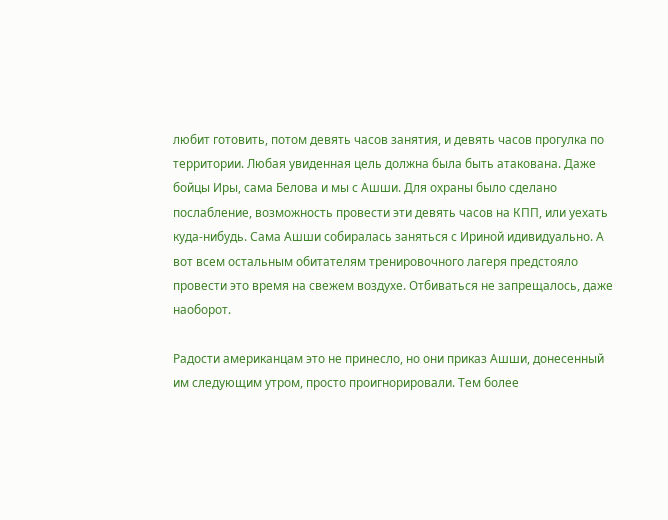любит готовить, потом девять часов занятия, и девять часов прогулка по территории. Любая увиденная цель должна была быть атакована. Даже бойцы Иры, сама Белова и мы с Ашши. Для охраны было сделано послабление, возможность провести эти девять часов на КПП, или уехать куда-нибудь. Сама Ашши собиралась заняться с Ириной идивидуально. А вот всем остальным обитателям тренировочного лагеря предстояло провести это время на свежем воздухе. Отбиваться не запрещалось, даже наоборот.

Радости американцам это не принесло, но они приказ Ашши, донесенный им следующим утром, просто проигнорировали. Тем более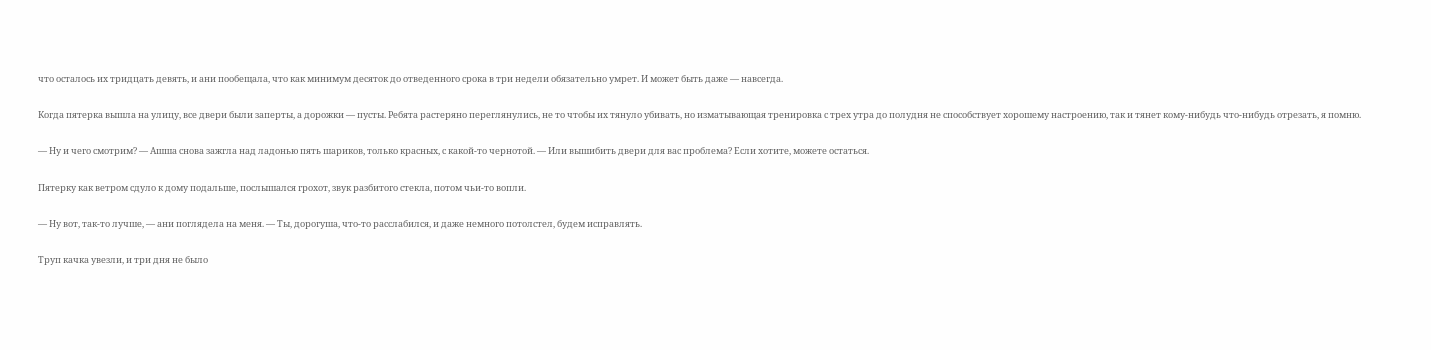что осталось их тридцать девять, и ани пообещала, что как минимум десяток до отведенного срока в три недели обязательно умрет. И может быть даже — навсегда.

Когда пятерка вышла на улицу, все двери были заперты, а дорожки — пусты. Ребята растеряно переглянулись, не то чтобы их тянуло убивать, но изматывающая тренировка с трех утра до полудня не способствует хорошему настроению, так и тянет кому-нибудь что-нибудь отрезать, я помню.

— Ну и чего смотрим? — Ашша снова зажгла над ладонью пять шариков, только красных, с какой-то чернотой. — Или вышибить двери для вас проблема? Если хотите, можете остаться.

Пятерку как ветром сдуло к дому подальше, послышался грохот, звук разбитого стекла, потом чьи-то вопли.

— Ну вот, так-то лучше, — ани поглядела на меня. — Ты, дорогуша, что-то расслабился, и даже немного потолстел, будем исправлять.

Труп качка увезли, и три дня не было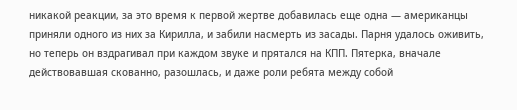никакой реакции, за это время к первой жертве добавилась еще одна — американцы приняли одного из них за Кирилла, и забили насмерть из засады. Парня удалось оживить, но теперь он вздрагивал при каждом звуке и прятался на КПП. Пятерка, вначале действовавшая скованно, разошлась, и даже роли ребята между собой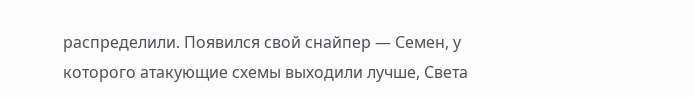распределили. Появился свой снайпер — Семен, у которого атакующие схемы выходили лучше, Света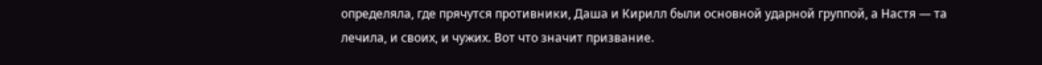определяла, где прячутся противники, Даша и Кирилл были основной ударной группой, а Настя — та лечила, и своих, и чужих. Вот что значит призвание.